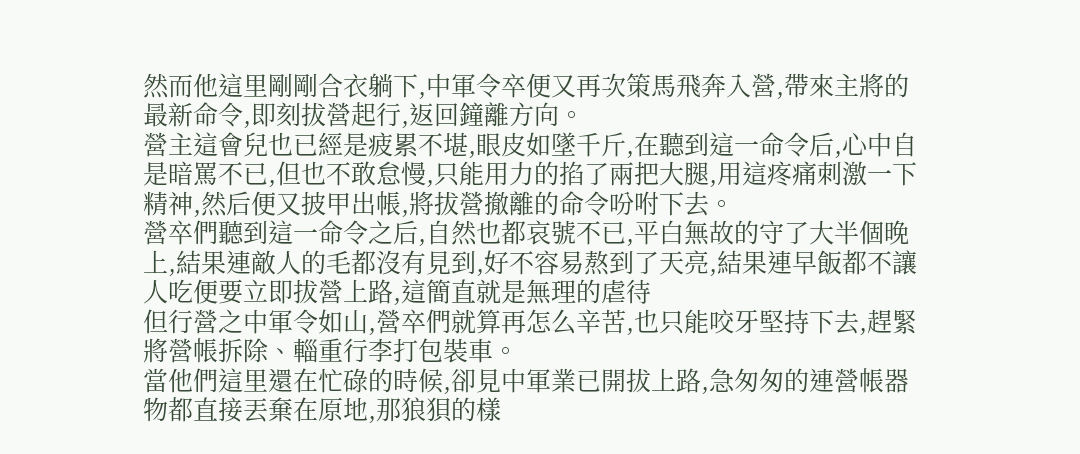然而他這里剛剛合衣躺下,中軍令卒便又再次策馬飛奔入營,帶來主將的最新命令,即刻拔營起行,返回鐘離方向。
營主這會兒也已經是疲累不堪,眼皮如墜千斤,在聽到這一命令后,心中自是暗罵不已,但也不敢怠慢,只能用力的掐了兩把大腿,用這疼痛刺激一下精神,然后便又披甲出帳,將拔營撤離的命令吩咐下去。
營卒們聽到這一命令之后,自然也都哀號不已,平白無故的守了大半個晚上,結果連敵人的毛都沒有見到,好不容易熬到了天亮,結果連早飯都不讓人吃便要立即拔營上路,這簡直就是無理的虐待
但行營之中軍令如山,營卒們就算再怎么辛苦,也只能咬牙堅持下去,趕緊將營帳拆除、輜重行李打包裝車。
當他們這里還在忙碌的時候,卻見中軍業已開拔上路,急匆匆的連營帳器物都直接丟棄在原地,那狼狽的樣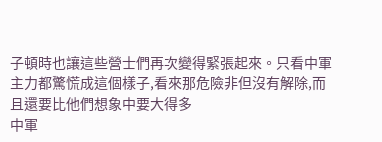子頓時也讓這些營士們再次變得緊張起來。只看中軍主力都驚慌成這個樣子,看來那危險非但沒有解除,而且還要比他們想象中要大得多
中軍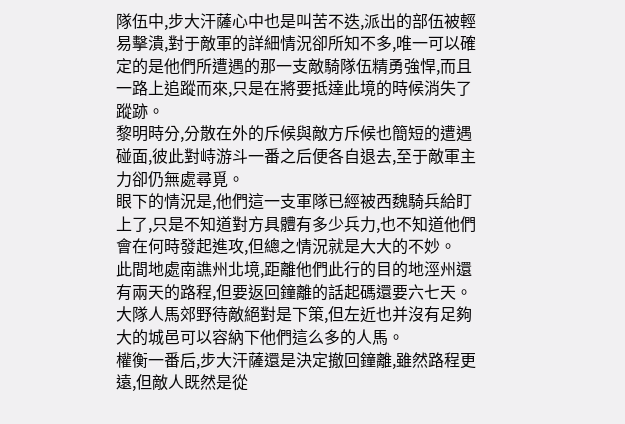隊伍中,步大汗薩心中也是叫苦不迭,派出的部伍被輕易擊潰,對于敵軍的詳細情況卻所知不多,唯一可以確定的是他們所遭遇的那一支敵騎隊伍精勇強悍,而且一路上追蹤而來,只是在將要抵達此境的時候消失了蹤跡。
黎明時分,分散在外的斥候與敵方斥候也簡短的遭遇碰面,彼此對峙游斗一番之后便各自退去,至于敵軍主力卻仍無處尋覓。
眼下的情況是,他們這一支軍隊已經被西魏騎兵給盯上了,只是不知道對方具體有多少兵力,也不知道他們會在何時發起進攻,但總之情況就是大大的不妙。
此間地處南譙州北境,距離他們此行的目的地涇州還有兩天的路程,但要返回鐘離的話起碼還要六七天。大隊人馬郊野待敵絕對是下策,但左近也并沒有足夠大的城邑可以容納下他們這么多的人馬。
權衡一番后,步大汗薩還是決定撤回鐘離,雖然路程更遠,但敵人既然是從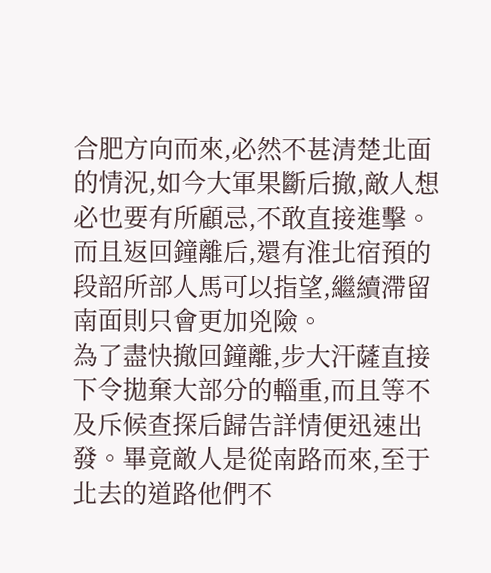合肥方向而來,必然不甚清楚北面的情況,如今大軍果斷后撤,敵人想必也要有所顧忌,不敢直接進擊。而且返回鐘離后,還有淮北宿預的段韶所部人馬可以指望,繼續滯留南面則只會更加兇險。
為了盡快撤回鐘離,步大汗薩直接下令拋棄大部分的輜重,而且等不及斥候查探后歸告詳情便迅速出發。畢竟敵人是從南路而來,至于北去的道路他們不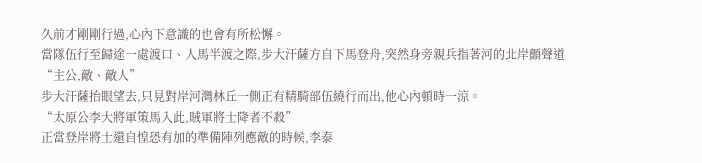久前才剛剛行過,心內下意識的也會有所松懈。
當隊伍行至歸途一處渡口、人馬半渡之際,步大汗薩方自下馬登舟,突然身旁親兵指著河的北岸顫聲道“主公,敵、敵人”
步大汗薩抬眼望去,只見對岸河灣林丘一側正有精騎部伍繞行而出,他心內頓時一涼。
“太原公李大將軍策馬入此,賊軍將士降者不殺”
正當登岸將士還自惶恐有加的準備陣列應敵的時候,李泰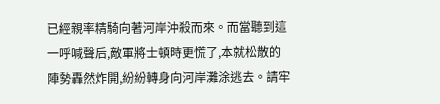已經親率精騎向著河岸沖殺而來。而當聽到這一呼喊聲后,敵軍將士頓時更慌了,本就松散的陣勢轟然炸開,紛紛轉身向河岸灘涂逃去。請牢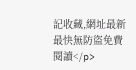記收藏,網址最新最快無防盜免費閱讀</p>